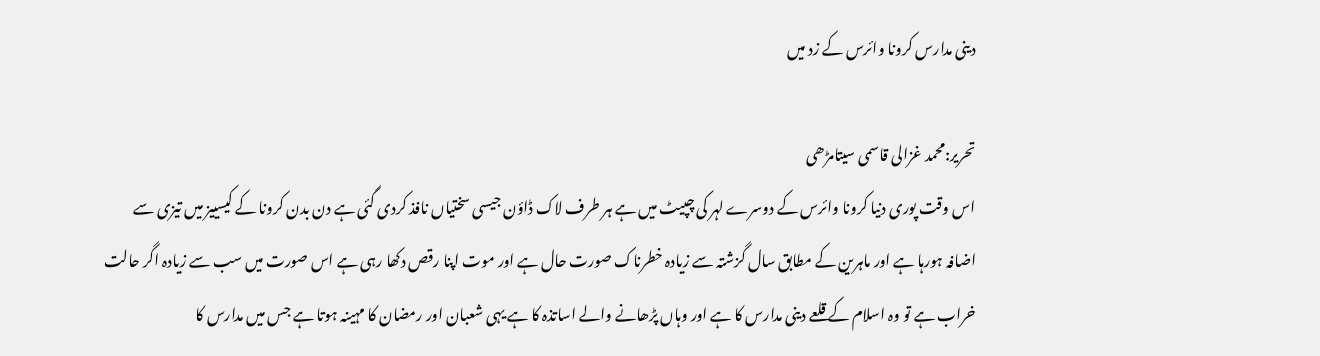دینی مدارس کرونا وائرس کے زد میں

تحریر:محمد غزالی قاسمی سیتامڑھی
اس وقت پوری دنیا کرونا وائرس کے دوسرے لہر کی چپیٹ میں ہے ہر طرف لاک ڈاؤن جیسی سختیاں نافذ کردی گئی ہے دن بدن کرونا کے کیسییز میں تیزی سے اضافہ ہورہا ہے اور ماہرین کے مطابق سال گزشتہ سے زیادہ خطرناک صورت حال ہے اور موت اپنا رقص دکھا رہی ہے اس صورت میں سب سے زیادہ اگر حالت خراب ہے تو وہ اسلام کے قلعے دینی مدارس کا ہے اور وہاں پڑھانے والے اساتذہ کا ہے یہی شعبان اور رمضان کا مہینہ ہوتا ہے جس میں مدارس کا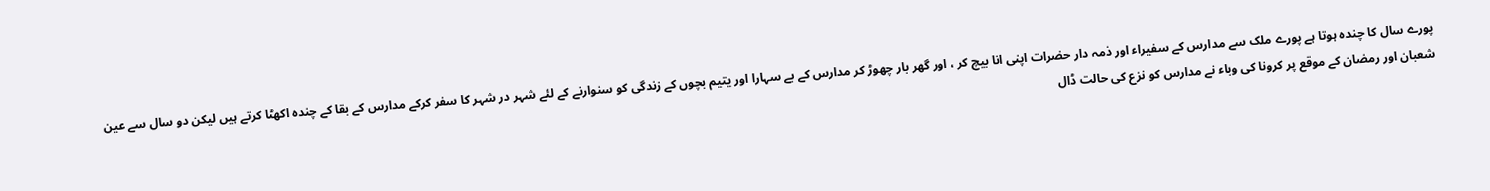پورے سال کا چندہ ہوتا ہے پورے ملک سے مدارس کے سفیراء اور ذمہ دار حضرات اپنی انا بیچ کر ، اور گھر بار چھوڑ کر مدارس کے بے سہارا اور یتیم بچوں کے زندگی کو سنوارنے کے لئے شہر در شہر کا سفر کرکے مدارس کے بقا کے چندہ اکھٹا کرتے ہیں لیکن دو سال سے عین شعبان اور رمضان کے موقع پر کرونا کی وباء نے مدارس کو نزع کی حالت ڈال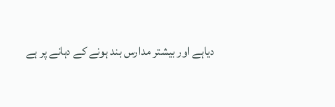دیاہے اور بیشتر مدارس بند ہونے کے دہانے پر ہے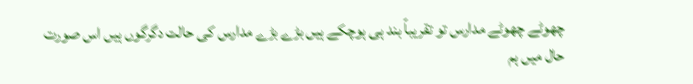چھوٹے چھوٹے مدارس تو تقریباً بند ہی ہوچکے ہیں بڑے بڑے مدارس کی حالت دگرگوں ہیں اس صورت حال میں ہم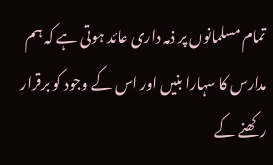تمام مسلمانوں پر ذمہ داری عائد ہوتی ہے کہ ہم مدارس کا سہارا بنیں اور اس کے وجود کو برقرار رکھنے کے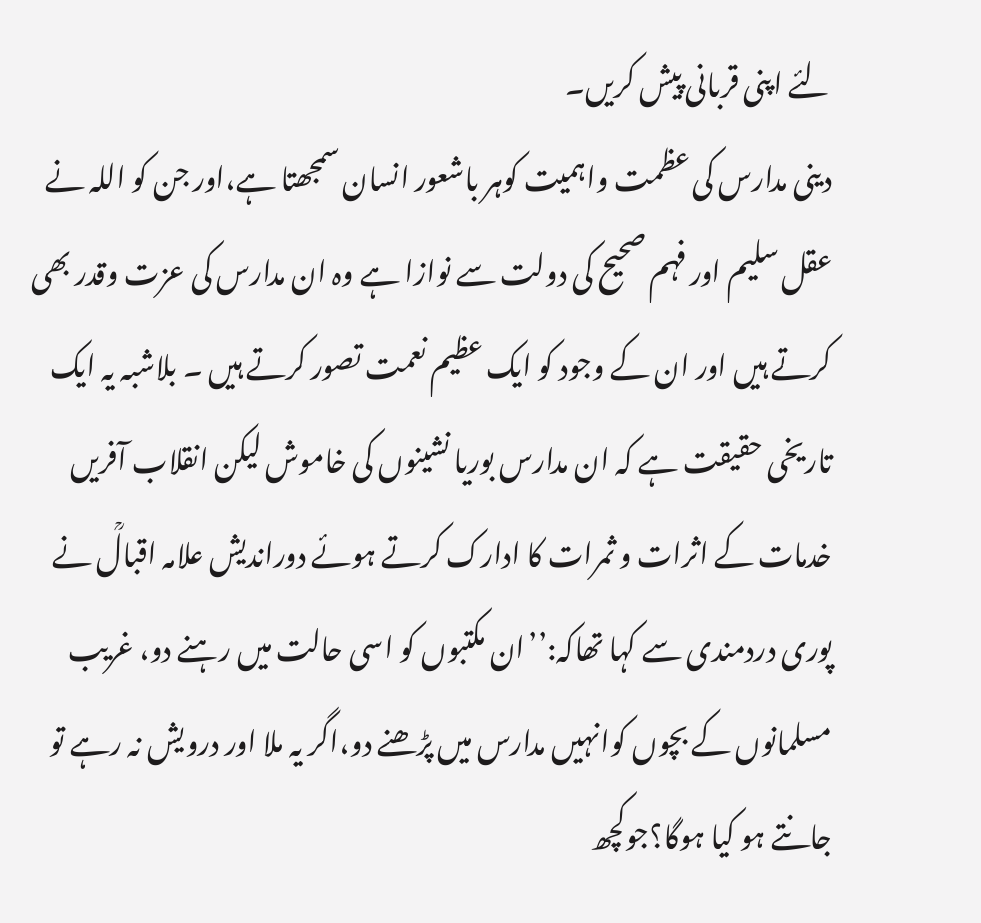لئے اپنی قربانی پیش کریں۔
دینی مدارس کی عظمت واہمیت کوہر باشعور انسان سمجھتا ہے،اور جن کو اللہ نے عقل سلیم اور فہم صحیح کی دولت سے نوازا ہے وہ ان مدارس کی عزت وقدر بھی کرتے ہیں اور ان کے وجود کو ایک عظیم نعمت تصور کرتے ہیں ۔ بلاشبہ یہ ایک تاریخی حقیقت ہے کہ ان مدارس بوریا نشینوں کی خاموش لیکن انقلاب آفریں خدمات کے اثرات و ثمرات کا ادارک کرتے ہوئے دوراندیش علامہ اقبالؒ نے پوری دردمندی سے کہا تھاکہ:’’ان مکتبوں کو اسی حالت میں رہنے دو، غریب مسلمانوں کے بچوں کوانہیں مدارس میں پڑھنے دو،اگر یہ ملا اور درویش نہ رہے تو جانتے ہو کیا ہوگا؟جوکچھ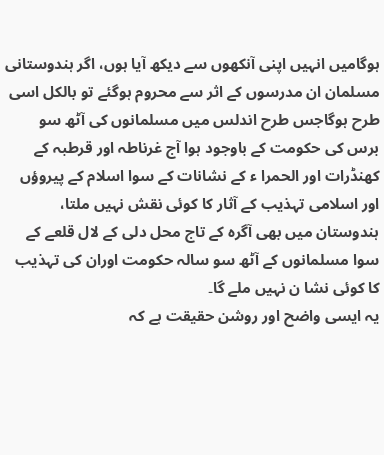ہوگامیں انہیں اپنی آنکھوں سے دیکھ آیا ہوں، اگر ہندوستانی مسلمان ان مدرسوں کے اثر سے محروم ہوگئے تو بالکل اسی طرح ہوگاجس طرح اندلس میں مسلمانوں کی آٹھ سو برس کی حکومت کے باوجود ہوا آج غرناطہ اور قرطبہ کے کھنڈرات اور الحمرا ء کے نشانات کے سوا اسلام کے پیروؤں اور اسلامی تہذیب کے آثار کا کوئی نقش نہیں ملتا، ہندوستان میں بھی آگرہ کے تاج محل دلی کے لال قلعے کے سوا مسلمانوں کے آٹھ سو سالہ حکومت اوران کی تہذیب کا کوئی نشا ن نہیں ملے گا۔
یہ ایسی واضح اور روشن حقیقت ہے کہ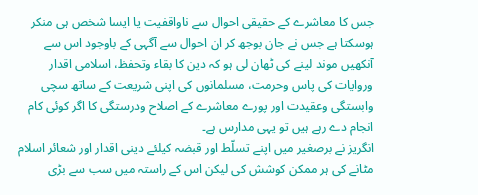جس کا معاشرے کے حقیقی احوال سے ناواقفیت یا ایسا شخص ہی منکر ہوسکتا ہے جس نے جان بوجھ کر ان احوال سے آگہی کے باوجود اس سے آنکھیں موند لینے کی ٹھان لی ہو کہ دین کا بقاء وتحفظ، اسلامی اقدار وروایات کی پاس وحرمت، مسلمانوں کی اپنی شریعت کے ساتھ سچی وابستگی وعقیدت اور پورے معاشرے کے اصلاح ودرستگی کا اگر کوئی کام انجام دے رہے ہیں تو یہی مدارس ہے۔
انگریز نے برصغیر میں اپنے تسلّط اور قبضہ کیلئے دینی اقدار اور شعائر اسلام مٹانے کی ہر ممکن کوشش کی لیکن اس کے راستہ میں سب سے بڑی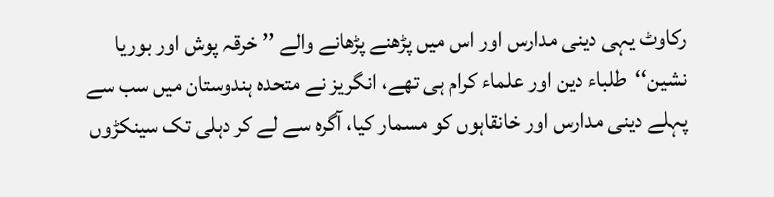رکاوٹ یہی دینی مدارس اور اس میں پڑھنے پڑھانے والے ’’ خرقہ پوش اور بوریا نشین‘‘طلباء دین اور علماء کرام ہی تھے، انگریز نے متحدہ ہندوستان میں سب سے پہلے دینی مدارس اور خانقاہوں کو مسمار کیا، آگرہ سے لے کر دہلی تک سینکڑوں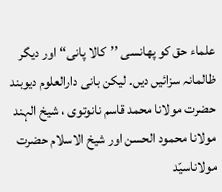علماء حق کو پھانسی ’’کالا پانی‘‘ اور دیگر ظالمانہ سزائیں دیں۔ لیکن بانی دارالعلوم دیوبند حضرت مولانا محمد قاسم نانوتوی ، شیخ الہند مولانا محمود الحسن اور شیخ الاسلام حضرت مولاناسیّد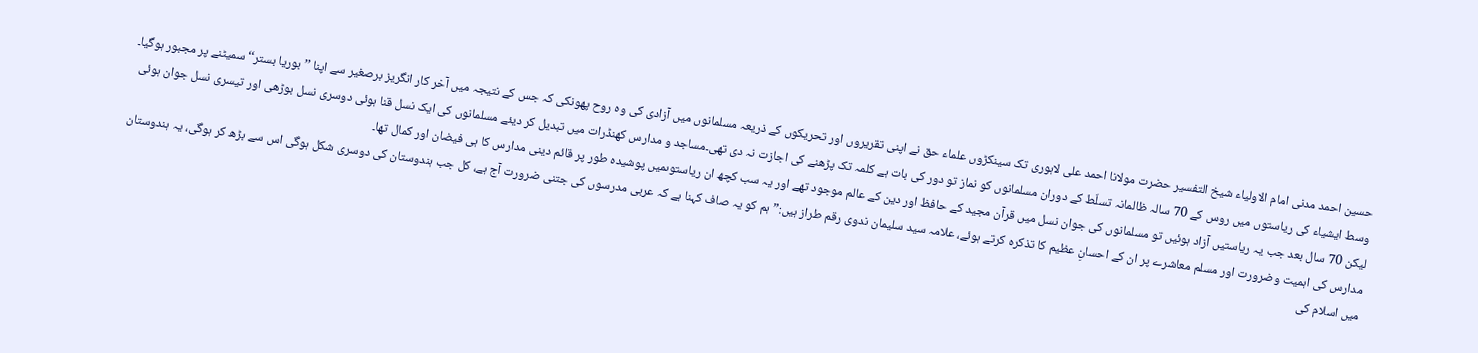حسین احمد مدنی امام الاولیاء شیخ التفسیر حضرت مولانا احمد علی لاہوری تک سینکڑوں علماء حق نے اپنی تقریروں اور تحریکوں کے ذریعہ مسلمانوں میں آزادی کی وہ روح پھونکی کہ جس کے نتیجہ میں آخر کار انگریز برصغیر سے اپنا ’’بوریا بستر‘‘ سمیٹنے پر مجبور ہوگیا۔
وسط ایشیاء کی ریاستوں میں روس کے 70 سالہ ظالمانہ تسلّط کے دوران مسلمانوں کو نماز تو دور کی بات ہے کلمہ تک پڑھنے کی اجازت نہ دی تھی۔مساجد و مدارس کھنڈرات میں تبدیل کر دیئے مسلمانوں کی ایک نسل قنا ہوئی دوسری نسل بوڑھی اور تیسری نسل جوان ہوئی لیکن 70 سال بعد جب یہ ریاستیں آزاد ہوئیں تو مسلمانوں کی جوان نسل میں قرآن مجید کے حافظ اور دین کے عالم موجود تھے اور یہ سب کچھ ان ریاستوںمیں پوشیدہ طور پر قائم دینی مدارس کا ہی فیضان اور کمال تھا۔
مدارس کی اہمیت وضرورت اور مسلم معاشرے پر ان کے احسانِ عظیم کا تذکرہ کرتے ہوئے، علامہ سید سلیمان ندوی رقم طراز ہیں:”ہم کو یہ صاف کہنا ہے کہ عربی مدرسوں کی جتنی ضرورت آج ہے، کل جب ہندوستان کی دوسری شکل ہوگی اس سے بڑھ کر ہوگی، یہ ہندوستان میں اسلام کی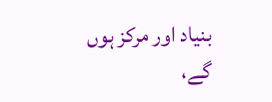بنیاد اور مرکز ہوں گے،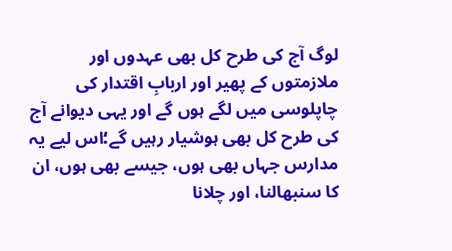لوگ آج کی طرح کل بھی عہدوں اور ملازمتوں کے پھیر اور اربابِ اقتدار کی چاپلوسی میں لگے ہوں گے اور یہی دیوانے آج کی طرح کل بھی ہوشیار رہیں گے؛اس لیے یہ مدارس جہاں بھی ہوں، جیسے بھی ہوں، ان کا سنبھالنا، اور چلانا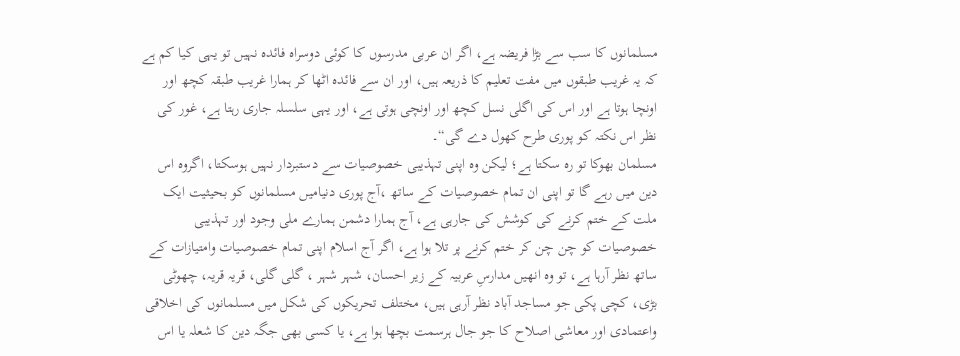مسلمانوں کا سب سے بڑا فریضہ ہے، اگر ان عربی مدرسوں کا کوئی دوسراہ فائدہ نہیں تو یہی کیا کم ہے کہ یہ غریب طبقوں میں مفت تعلیم کا ذریعہ ہیں، اور ان سے فائدہ اٹھا کر ہمارا غریب طبقہ کچھ اور اونچا ہوتا ہے اور اس کی اگلی نسل کچھ اور اونچی ہوتی ہے، اور یہی سلسلہ جاری رہتا ہے، غور کی نظر اس نکتہ کو پوری طرح کھول دے گی“۔
مسلمان بھوکا تو رہ سکتا ہے؛ لیکن وہ اپنی تہذیبی خصوصیات سے دستبردار نہیں ہوسکتا، اگروہ اس دین میں رہے گا تو اپنی ان تمام خصوصیات کے ساتھ ،آج پوری دنیامیں مسلمانوں کو بحیثیت ایک ملت کے ختم کرنے کی کوشش کی جارہی ہے، آج ہمارا دشمن ہمارے ملی وجود اور تہذیبی خصوصیات کو چن چن کر ختم کرنے پر تلا ہوا ہے، اگر آج اسلام اپنی تمام خصوصیات وامتیازات کے ساتھ نظر آرہا ہے، تو وہ انھیں مدارسِ عربیہ کے زیر احسان، شہر شہر ، گلی گلی، قریہ قریہ، چھوٹی بڑی، کچی پکی جو مساجد آباد نظر آرہی ہیں، مختلف تحریکوں کی شکل میں مسلمانوں کی اخلاقی واعتمادی اور معاشی اصلاح کا جو جال ہرسمت بچھا ہوا ہے، یا کسی بھی جگہ دین کا شعلہ یا اس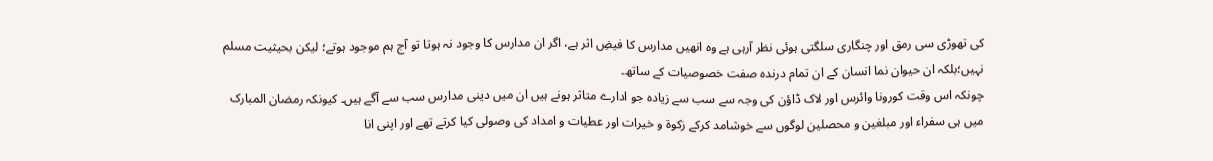کی تھوڑی سی رمق اور چنگاری سلگتی ہوئی نظر آرہی ہے وہ انھیں مدارس کا فیضِ اثر ہے، اگر ان مدارس کا وجود نہ ہوتا تو آج ہم موجود ہوتے؛ لیکن بحیثیت مسلم نہیں؛بلکہ ان حیوان نما انسان کے ان تمام درندہ صفت خصوصیات کے ساتھ۔
چونکہ اس وقت کورونا وائرس اور لاک ڈاؤن کی وجہ سے سب سے زیادہ جو ادارے متاثر ہونے ہیں ان میں دینی مدارس سب سے آگے ہیں۔ کیونکہ رمضان المبارک میں ہی سفراء اور مبلغین و محصلین لوگوں سے خوشامد کرکے زکوۃ و خیرات اور عطیات و امداد کی وصولی کیا کرتے تھے اور اپنی انا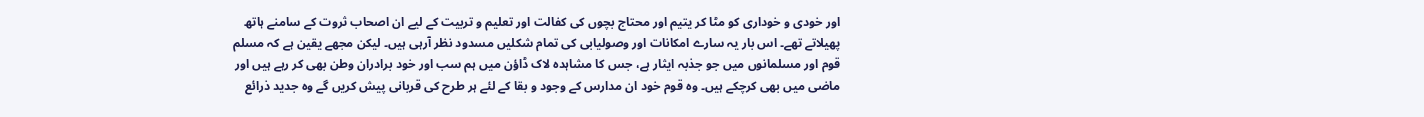اور خودی و خوداری کو مٹا کر یتیم اور محتاج بچوں کی کفالت اور تعلیم و تربیت کے لیے ان اصحاب ثروت کے سامنے ہاتھ پھیلاتے تھے۔ اس بار یہ سارے امکانات اور وصولیابی کی تمام شکلیں مسدود نظر آرہی ہیں۔ لیکن مجھے یقین ہے کہ مسلم قوم اور مسلمانوں میں جو جذبہ ایثار ہے، جس کا مشاہدہ لاک ڈاؤن میں ہم سب اور خود برادران وطن بھی کر رہے ہیں اور ماضی میں بھی کرچکے ہیں۔ وہ قوم خود ان مدارس کے وجود و بقا کے لئے ہر طرح کی قربانی پیش کریں گے وہ جدید ذرائع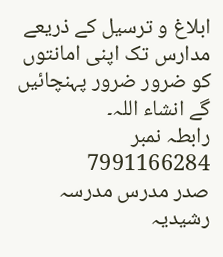ابلاغ و ترسیل کے ذریعے مدارس تک اپنی امانتوں کو ضرور ضرور پہنچائیں گے انشاء اللہ۔
رابطہ نمبر 7991166284
صدر مدرس مدرسہ رشیدیہ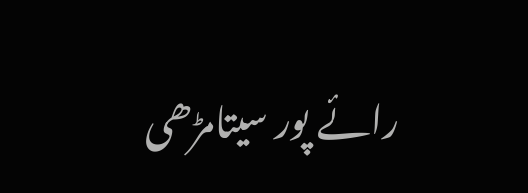رائے پور سیتامڑھی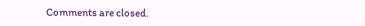Comments are closed.